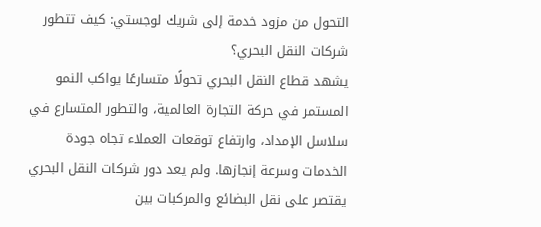التحول من مزود خدمة إلى شريك لوجستي: كيف تتطور شركات النقل البحري؟
يشهد قطاع النقل البحري تحولًا متسارعًا يواكب النمو المستمر في حركة التجارة العالمية، والتطور المتسارع في سلاسل الإمداد، وارتفاع توقعات العملاء تجاه جودة الخدمات وسرعة إنجازها. ولم يعد دور شركات النقل البحري يقتصر على نقل البضائع والمركبات بين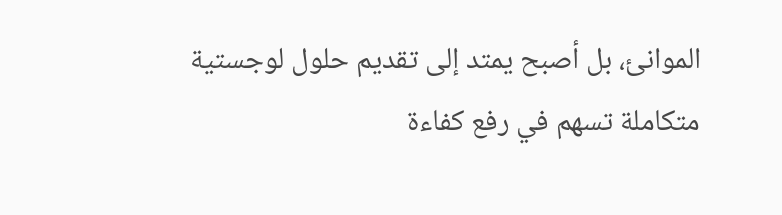الموانئ، بل أصبح يمتد إلى تقديم حلول لوجستية متكاملة تسهم في رفع كفاءة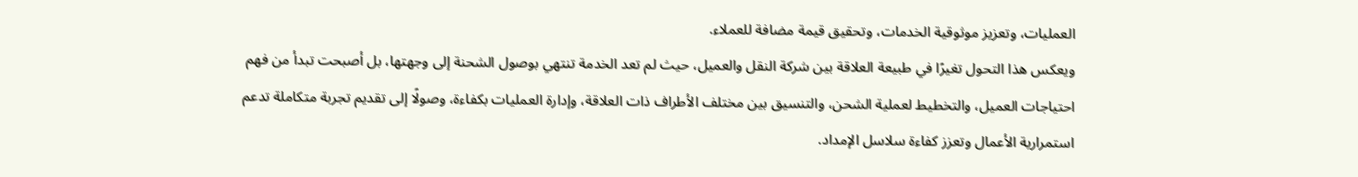العمليات، وتعزيز موثوقية الخدمات، وتحقيق قيمة مضافة للعملاء.
ويعكس هذا التحول تغيرًا في طبيعة العلاقة بين شركة النقل والعميل، حيث لم تعد الخدمة تنتهي بوصول الشحنة إلى وجهتها، بل أصبحت تبدأ من فهم احتياجات العميل، والتخطيط لعملية الشحن، والتنسيق بين مختلف الأطراف ذات العلاقة، وإدارة العمليات بكفاءة، وصولًا إلى تقديم تجربة متكاملة تدعم استمرارية الأعمال وتعزز كفاءة سلاسل الإمداد.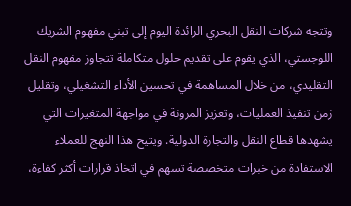وتتجه شركات النقل البحري الرائدة اليوم إلى تبني مفهوم الشريك اللوجستي، الذي يقوم على تقديم حلول متكاملة تتجاوز مفهوم النقل التقليدي، من خلال المساهمة في تحسين الأداء التشغيلي، وتقليل زمن تنفيذ العمليات، وتعزيز المرونة في مواجهة المتغيرات التي يشهدها قطاع النقل والتجارة الدولية. ويتيح هذا النهج للعملاء الاستفادة من خبرات متخصصة تسهم في اتخاذ قرارات أكثر كفاءة،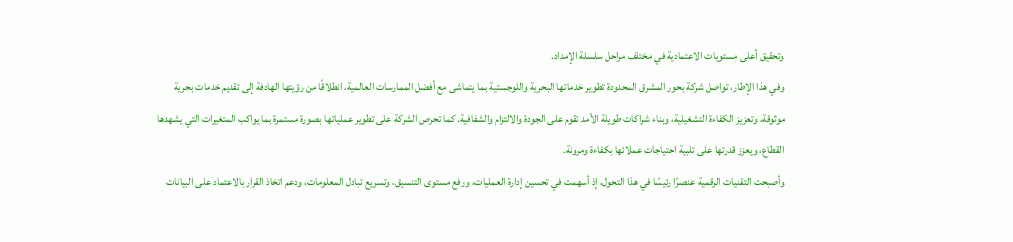وتحقيق أعلى مستويات الاعتمادية في مختلف مراحل سلسلة الإمداد.
وفي هذا الإطار، تواصل شركة بحور المشرق المحدودة تطوير خدماتها البحرية واللوجستية بما يتماشى مع أفضل الممارسات العالمية، انطلاقًا من رؤيتها الهادفة إلى تقديم خدمات بحرية موثوقة، وتعزيز الكفاءة التشغيلية، وبناء شراكات طويلة الأمد تقوم على الجودة والالتزام والشفافية. كما تحرص الشركة على تطوير عملياتها بصورة مستمرة بما يواكب المتغيرات التي يشهدها القطاع، ويعزز قدرتها على تلبية احتياجات عملائها بكفاءة ومرونة.
وأصبحت التقنيات الرقمية عنصرًا رئيسًا في هذا التحول، إذ أسهمت في تحسين إدارة العمليات، ورفع مستوى التنسيق، وتسريع تبادل المعلومات، ودعم اتخاذ القرار بالاعتماد على البيانات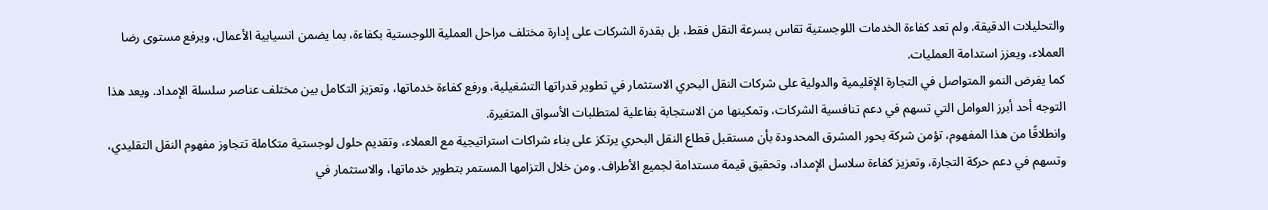والتحليلات الدقيقة. ولم تعد كفاءة الخدمات اللوجستية تقاس بسرعة النقل فقط، بل بقدرة الشركات على إدارة مختلف مراحل العملية اللوجستية بكفاءة، بما يضمن انسيابية الأعمال، ويرفع مستوى رضا العملاء، ويعزز استدامة العمليات.
كما يفرض النمو المتواصل في التجارة الإقليمية والدولية على شركات النقل البحري الاستثمار في تطوير قدراتها التشغيلية، ورفع كفاءة خدماتها، وتعزيز التكامل بين مختلف عناصر سلسلة الإمداد. ويعد هذا التوجه أحد أبرز العوامل التي تسهم في دعم تنافسية الشركات، وتمكينها من الاستجابة بفاعلية لمتطلبات الأسواق المتغيرة.
وانطلاقًا من هذا المفهوم، تؤمن شركة بحور المشرق المحدودة بأن مستقبل قطاع النقل البحري يرتكز على بناء شراكات استراتيجية مع العملاء، وتقديم حلول لوجستية متكاملة تتجاوز مفهوم النقل التقليدي، وتسهم في دعم حركة التجارة، وتعزيز كفاءة سلاسل الإمداد، وتحقيق قيمة مستدامة لجميع الأطراف. ومن خلال التزامها المستمر بتطوير خدماتها، والاستثمار في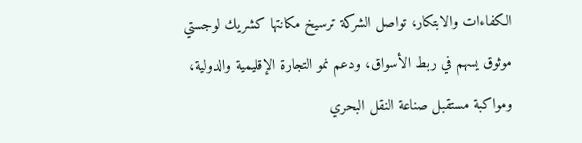الكفاءات والابتكار، تواصل الشركة ترسيخ مكانتها كشريك لوجستي موثوق يسهم في ربط الأسواق، ودعم نمو التجارة الإقليمية والدولية، ومواكبة مستقبل صناعة النقل البحري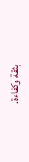بثقة وكفاءة.